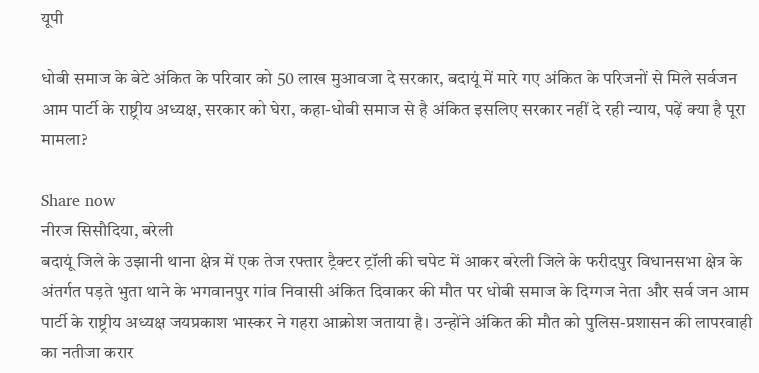यूपी

धोबी समाज के बेटे अंकित के परिवार को 50 लाख मुआवजा दे सरकार, बदायूं में मारे गए अंकित के परिजनों से मिले सर्वजन आम पार्टी के राष्ट्रीय अध्यक्ष, सरकार को घेरा, कहा-धोबी समाज से है अंकित इसलिए सरकार नहीं दे रही न्याय, पढ़ें क्या है पूरा मामला?

Share now
नीरज सिसौदिया, बरेली
बदायूं जिले के उझानी थाना क्षेत्र में एक तेज रफ्तार ट्रैक्टर ट्रॉली की चपेट में आकर बरेली जिले के फरीदपुर विधानसभा क्षेत्र के अंतर्गत पड़ते भुता थाने के भगवानपुर गांव निवासी अंकित दिवाकर की मौत पर धोबी समाज के दिग्गज नेता और सर्व जन आम पार्टी के राष्ट्रीय अध्यक्ष जयप्रकाश भास्कर ने गहरा आक्रोश जताया है। उन्होंने अंकित की मौत को पुलिस-प्रशासन की लापरवाही का नतीजा करार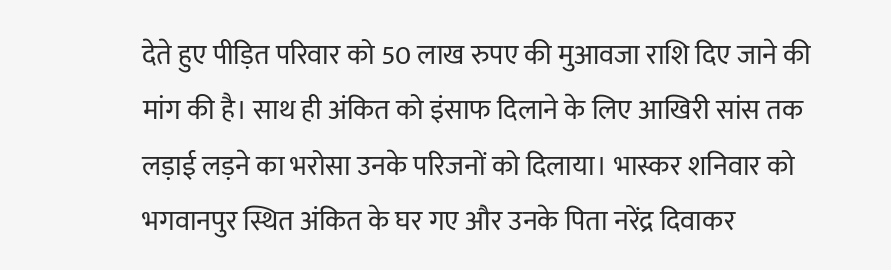देते हुए पीड़ित परिवार को 50 लाख रुपए की मुआवजा राशि दिए जाने की मांग की है। साथ ही अंकित को इंसाफ दिलाने के लिए आखिरी सांस तक लड़ाई लड़ने का भरोसा उनके परिजनों को दिलाया। भास्कर शनिवार को भगवानपुर स्थित अंकित के घर गए और उनके पिता नरेंद्र दिवाकर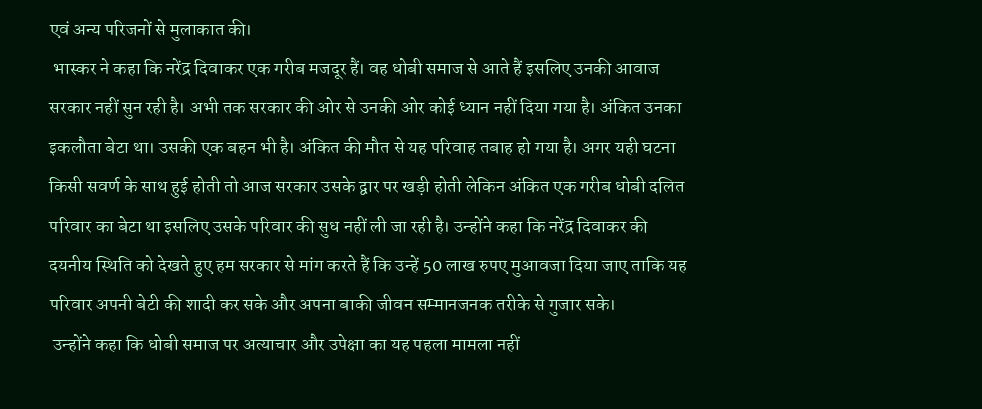एवं अन्य परिजनों से मुलाकात की।
 भास्कर ने कहा कि नरेंद्र दिवाकर एक गरीब मजदूर हैं। वह धोबी समाज से आते हैं इसलिए उनकी आवाज सरकार नहीं सुन रही है। अभी तक सरकार की ओर से उनकी ओर कोई ध्यान नहीं दिया गया है। अंकित उनका इकलौता बेटा था। उसकी एक बहन भी है। अंकित की मौत से यह परिवाह तबाह हो गया है। अगर यही घटना किसी सवर्ण के साथ हुई होती तो आज सरकार उसके द्वार पर खड़ी होती लेकिन अंकित एक गरीब धोबी दलित परिवार का बेटा था इसलिए उसके परिवार की सुध नहीं ली जा रही है। उन्होंने कहा कि नरेंद्र दिवाकर की दयनीय स्थिति को देखते हुए हम सरकार से मांग करते हैं कि उन्हें 50 लाख रुपए मुआवजा दिया जाए ताकि यह परिवार अपनी बेटी की शादी कर सके और अपना बाकी जीवन सम्मानजनक तरीके से गुजार सके।
 उन्होंने कहा कि धोबी समाज पर अत्याचार और उपेक्षा का यह पहला मामला नहीं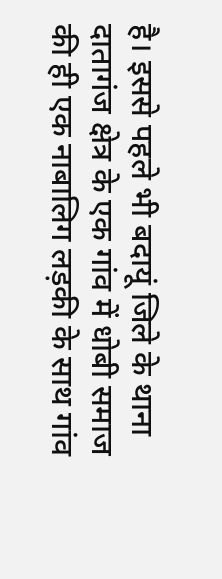है। इससे पहले भी बदायूं जिले के थाना दातागंज क्षेत्र के एक गांव में धोबी समाज की ही एक नाबालिग लड़की के साथ गांव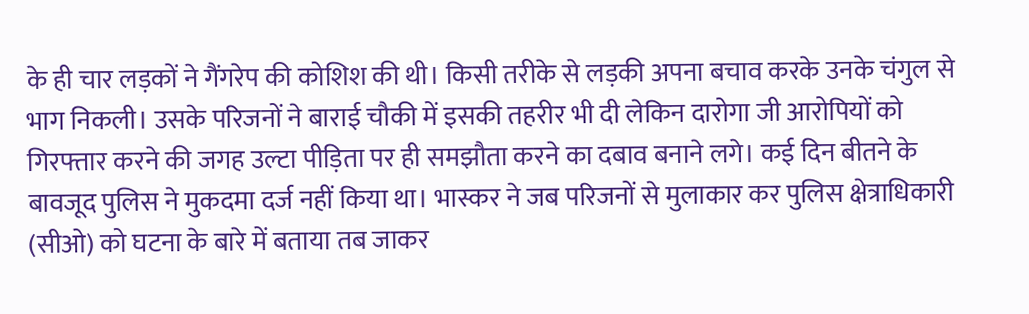के ही चार लड़कों ने गैंगरेप की कोशिश की थी। किसी तरीके से लड़की अपना बचाव करके उनके चंगुल से भाग निकली। उसके परिजनों ने बाराई चौकी में इसकी तहरीर भी दी लेकिन दारोगा जी आरोपियों को गिरफ्तार करने की जगह उल्टा पीड़िता पर ही समझौता करने का दबाव बनाने लगे। कई दिन बीतने के बावजूद पुलिस ने मुकदमा दर्ज नहीं किया था। भास्कर ने जब परिजनों से मुलाकार कर पुलिस क्षेत्राधिकारी (सीओ) को घटना के बारे में बताया तब जाकर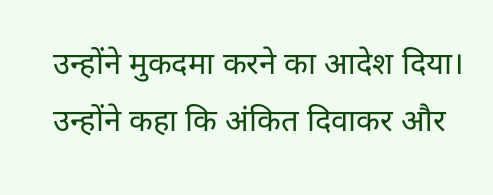उन्होंने मुकदमा करने का आदेश दिया। उन्होंने कहा कि अंकित दिवाकर और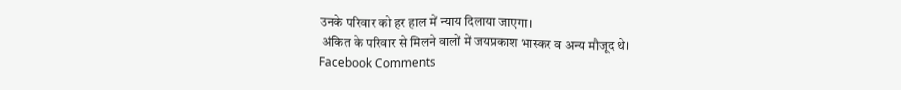उनके परिवार को हर हाल में न्याय दिलाया जाएगा।
 अंकित के परिवार से मिलने वालों में जयप्रकाश भास्कर व अन्य मौजूद थे।
Facebook Comments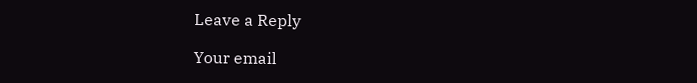Leave a Reply

Your email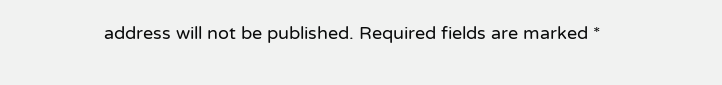address will not be published. Required fields are marked *